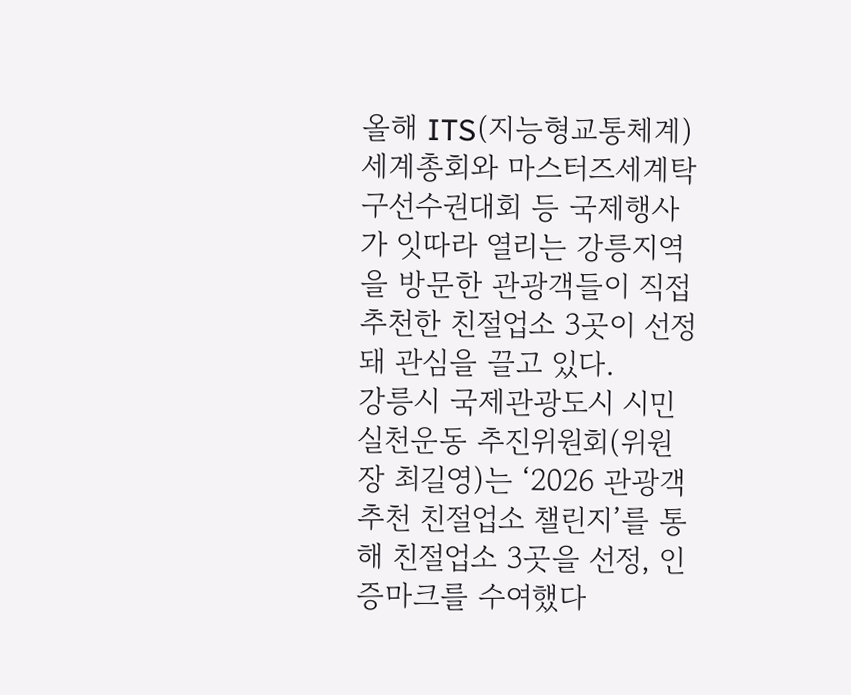올해 ITS(지능형교통체계) 세계총회와 마스터즈세계탁구선수권대회 등 국제행사가 잇따라 열리는 강릉지역을 방문한 관광객들이 직접 추천한 친절업소 3곳이 선정돼 관심을 끌고 있다.
강릉시 국제관광도시 시민실천운동 추진위원회(위원장 최길영)는 ‘2026 관광객 추천 친절업소 챌린지’를 통해 친절업소 3곳을 선정, 인증마크를 수여했다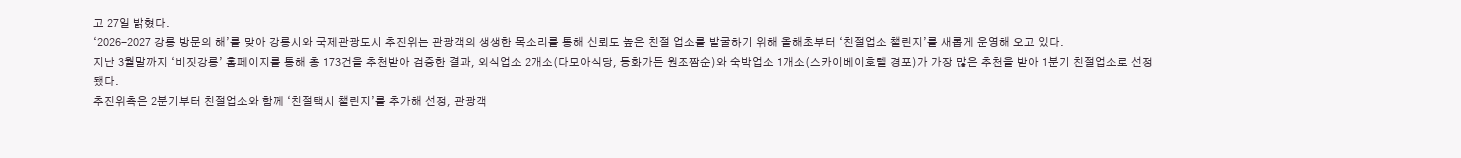고 27일 밝혔다.
‘2026-2027 강릉 방문의 해’를 맞아 강릉시와 국제관광도시 추진위는 관광객의 생생한 목소리를 통해 신뢰도 높은 친절 업소를 발굴하기 위해 올해초부터 ‘친절업소 챌린지’를 새롭게 운영해 오고 있다.
지난 3월말까지 ‘비짓강릉’ 홈페이지를 통해 총 173건을 추천받아 검증한 결과, 외식업소 2개소(다모아식당, 동화가든 원조짬순)와 숙박업소 1개소(스카이베이호텔 경포)가 가장 많은 추천을 받아 1분기 친절업소로 선정됐다.
추진위측은 2분기부터 친절업소와 함께 ‘친절택시 챌린지’를 추가해 선정, 관광객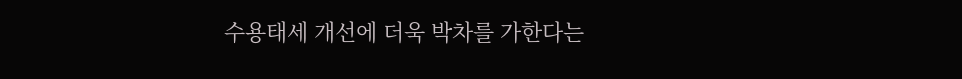수용태세 개선에 더욱 박차를 가한다는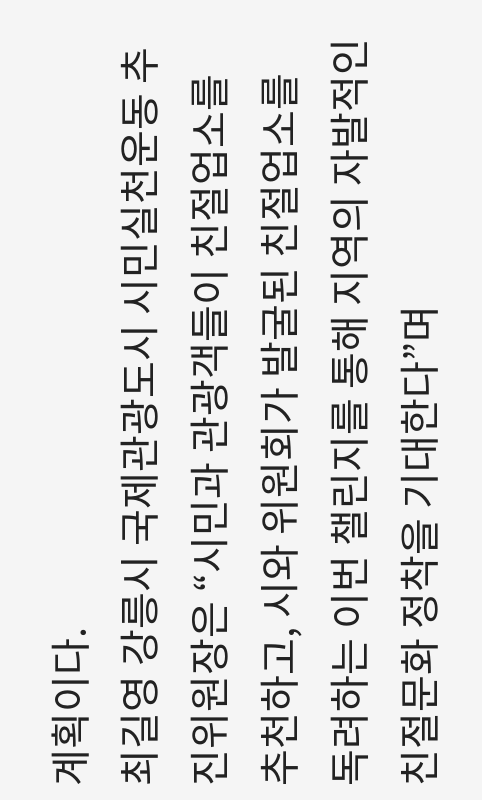계획이다.
최길영 강릉시 국제관광도시 시민실천운동 추진위원장은 “시민과 관광객들이 친절업소를 추천하고, 시와 위원회가 발굴된 친절업소를 독려하는 이번 챌린지를 통해 지역의 자발적인 친절문화 정착을 기대한다”며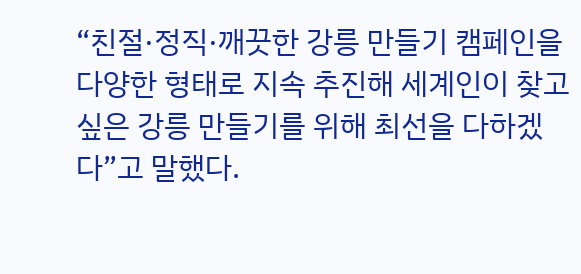“친절·정직·깨끗한 강릉 만들기 캠페인을 다양한 형태로 지속 추진해 세계인이 찾고 싶은 강릉 만들기를 위해 최선을 다하겠다”고 말했다.